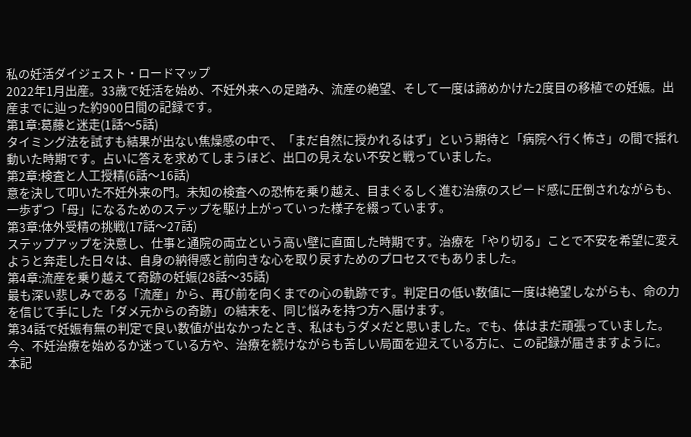私の妊活ダイジェスト・ロードマップ
2022年1月出産。33歳で妊活を始め、不妊外来への足踏み、流産の絶望、そして一度は諦めかけた2度目の移植での妊娠。出産までに辿った約900日間の記録です。
第1章:葛藤と迷走(1話〜5話)
タイミング法を試すも結果が出ない焦燥感の中で、「まだ自然に授かれるはず」という期待と「病院へ行く怖さ」の間で揺れ動いた時期です。占いに答えを求めてしまうほど、出口の見えない不安と戦っていました。
第2章:検査と人工授精(6話〜16話)
意を決して叩いた不妊外来の門。未知の検査への恐怖を乗り越え、目まぐるしく進む治療のスピード感に圧倒されながらも、一歩ずつ「母」になるためのステップを駆け上がっていった様子を綴っています。
第3章:体外受精の挑戦(17話〜27話)
ステップアップを決意し、仕事と通院の両立という高い壁に直面した時期です。治療を「やり切る」ことで不安を希望に変えようと奔走した日々は、自身の納得感と前向きな心を取り戻すためのプロセスでもありました。
第4章:流産を乗り越えて奇跡の妊娠(28話〜35話)
最も深い悲しみである「流産」から、再び前を向くまでの心の軌跡です。判定日の低い数値に一度は絶望しながらも、命の力を信じて手にした「ダメ元からの奇跡」の結末を、同じ悩みを持つ方へ届けます。
第34話で妊娠有無の判定で良い数値が出なかったとき、私はもうダメだと思いました。でも、体はまだ頑張っていました。今、不妊治療を始めるか迷っている方や、治療を続けながらも苦しい局面を迎えている方に、この記録が届きますように。
本記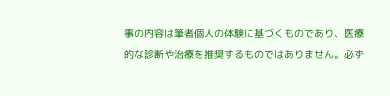事の内容は筆者個人の体験に基づくものであり、医療的な診断や治療を推奨するものではありません。必ず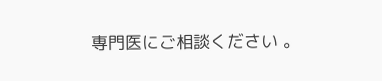専門医にご相談ください 。